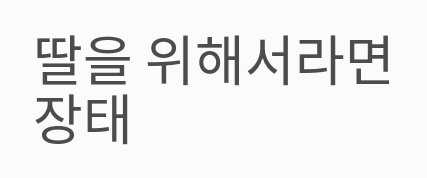딸을 위해서라면 장태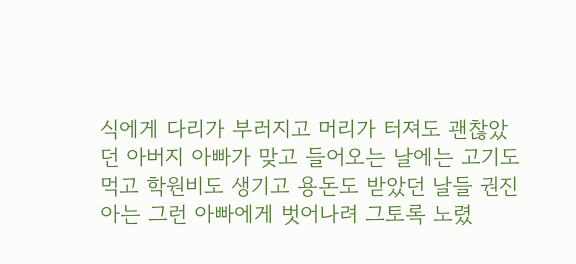식에게 다리가 부러지고 머리가 터져도 괜찮았던 아버지 아빠가 맞고 들어오는 날에는 고기도 먹고 학원비도 생기고 용돈도 받았던 날들 권진아는 그런 아빠에게 벗어나려 그토록 노렸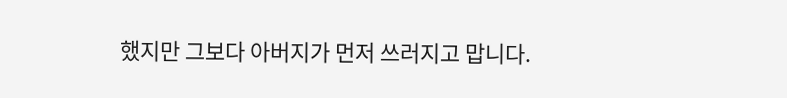했지만 그보다 아버지가 먼저 쓰러지고 맙니다.